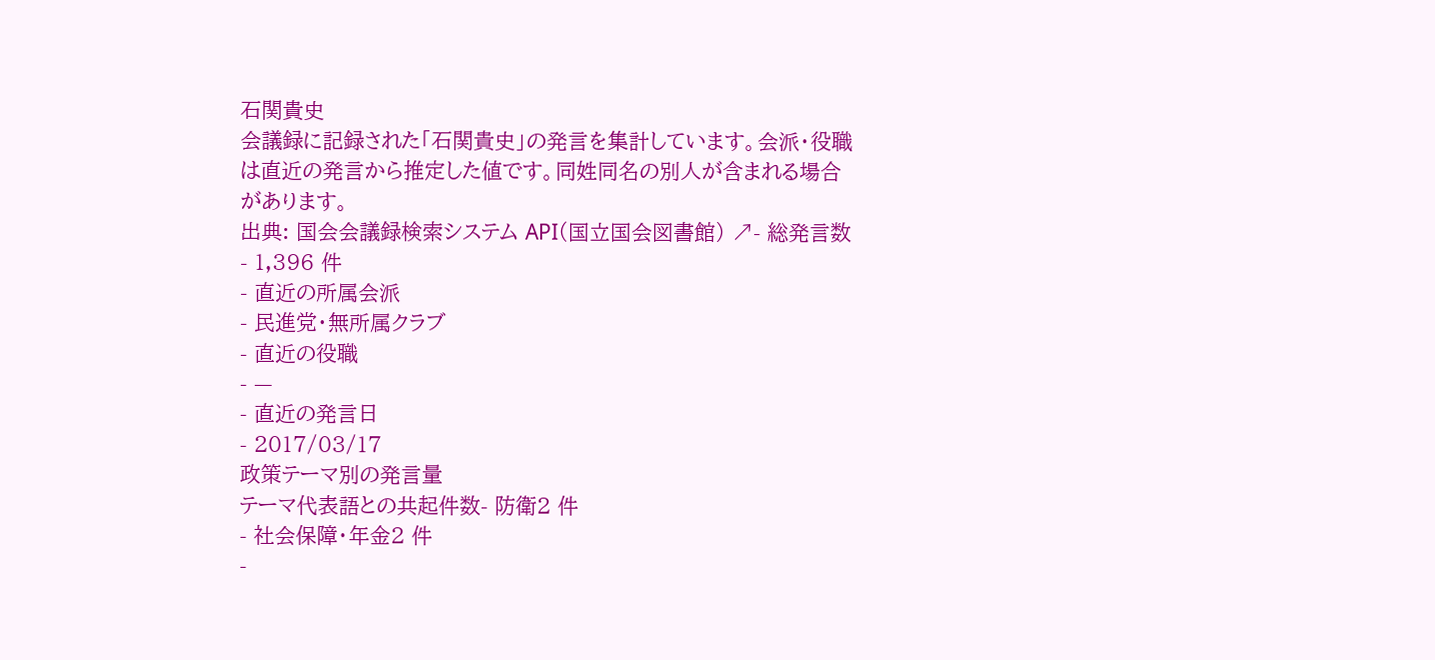石関貴史
会議録に記録された「石関貴史」の発言を集計しています。会派・役職は直近の発言から推定した値です。同姓同名の別人が含まれる場合があります。
出典: 国会会議録検索システム API(国立国会図書館) ↗- 総発言数
- 1,396 件
- 直近の所属会派
- 民進党・無所属クラブ
- 直近の役職
- —
- 直近の発言日
- 2017/03/17
政策テーマ別の発言量
テーマ代表語との共起件数- 防衛2 件
- 社会保障・年金2 件
-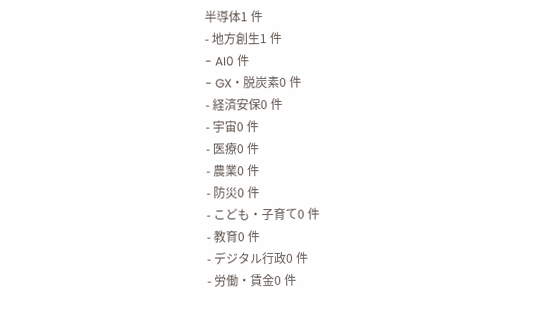半導体1 件
- 地方創生1 件
- AI0 件
- GX・脱炭素0 件
- 経済安保0 件
- 宇宙0 件
- 医療0 件
- 農業0 件
- 防災0 件
- こども・子育て0 件
- 教育0 件
- デジタル行政0 件
- 労働・賃金0 件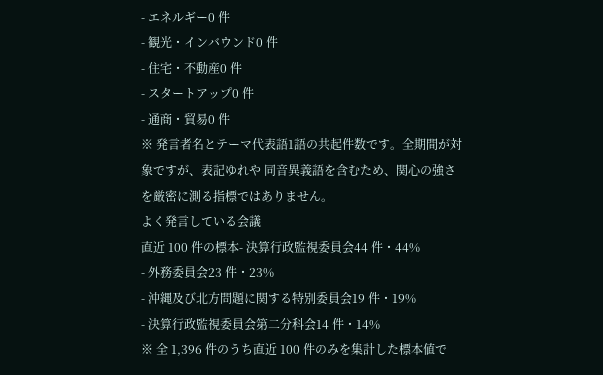- エネルギー0 件
- 観光・インバウンド0 件
- 住宅・不動産0 件
- スタートアップ0 件
- 通商・貿易0 件
※ 発言者名とテーマ代表語1語の共起件数です。全期間が対象ですが、表記ゆれや 同音異義語を含むため、関心の強さを厳密に測る指標ではありません。
よく発言している会議
直近 100 件の標本- 決算行政監視委員会44 件・44%
- 外務委員会23 件・23%
- 沖縄及び北方問題に関する特別委員会19 件・19%
- 決算行政監視委員会第二分科会14 件・14%
※ 全 1,396 件のうち直近 100 件のみを集計した標本値で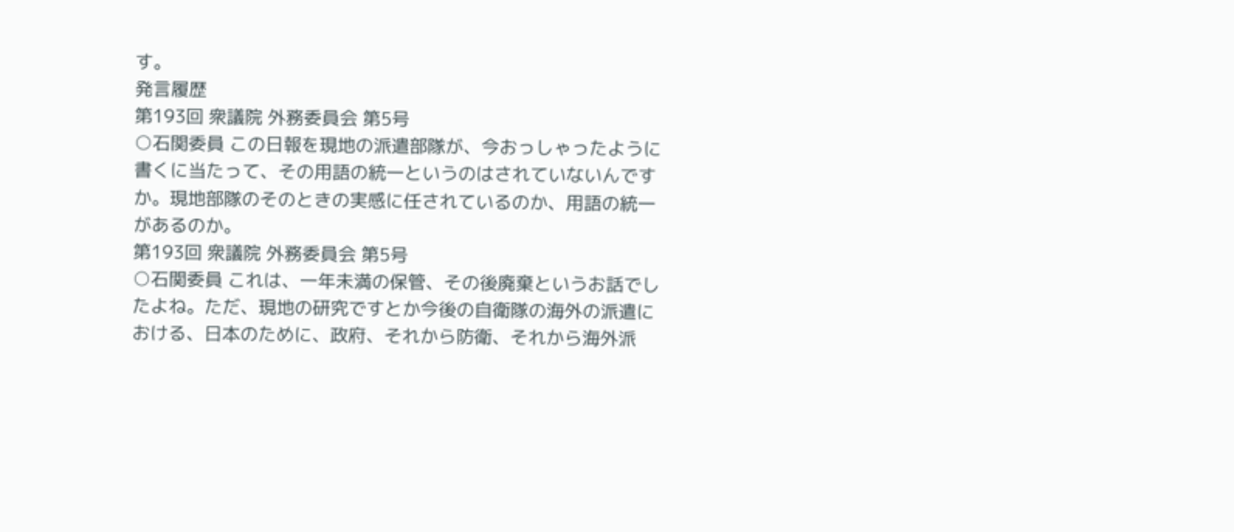す。
発言履歴
第193回 衆議院 外務委員会 第5号
○石関委員 この日報を現地の派遣部隊が、今おっしゃったように書くに当たって、その用語の統一というのはされていないんですか。現地部隊のそのときの実感に任されているのか、用語の統一があるのか。
第193回 衆議院 外務委員会 第5号
○石関委員 これは、一年未満の保管、その後廃棄というお話でしたよね。ただ、現地の研究ですとか今後の自衛隊の海外の派遣における、日本のために、政府、それから防衛、それから海外派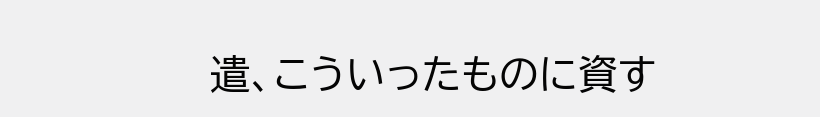遣、こういったものに資す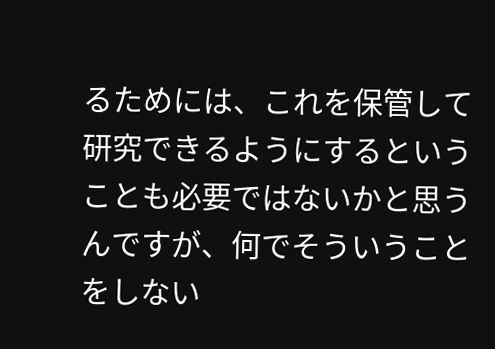るためには、これを保管して研究できるようにするということも必要ではないかと思うんですが、何でそういうことをしない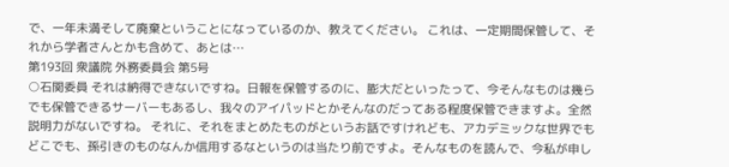で、一年未満そして廃棄ということになっているのか、教えてください。 これは、一定期間保管して、それから学者さんとかも含めて、あとは…
第193回 衆議院 外務委員会 第5号
○石関委員 それは納得できないですね。日報を保管するのに、膨大だといったって、今そんなものは幾らでも保管できるサーバーもあるし、我々のアイパッドとかそんなのだってある程度保管できますよ。全然説明力がないですね。 それに、それをまとめたものがというお話ですけれども、アカデミックな世界でもどこでも、孫引きのものなんか信用するなというのは当たり前ですよ。そんなものを読んで、今私が申し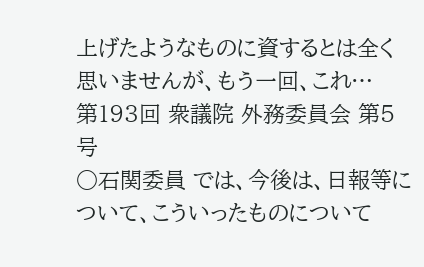上げたようなものに資するとは全く思いませんが、もう一回、これ…
第193回 衆議院 外務委員会 第5号
○石関委員 では、今後は、日報等について、こういったものについて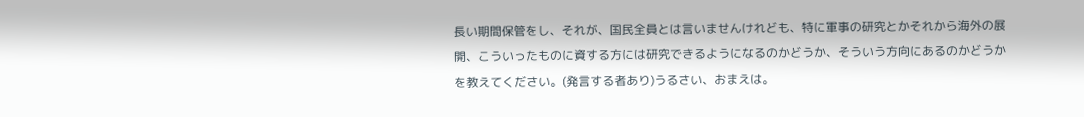長い期間保管をし、それが、国民全員とは言いませんけれども、特に軍事の研究とかそれから海外の展開、こういったものに資する方には研究できるようになるのかどうか、そういう方向にあるのかどうかを教えてください。(発言する者あり)うるさい、おまえは。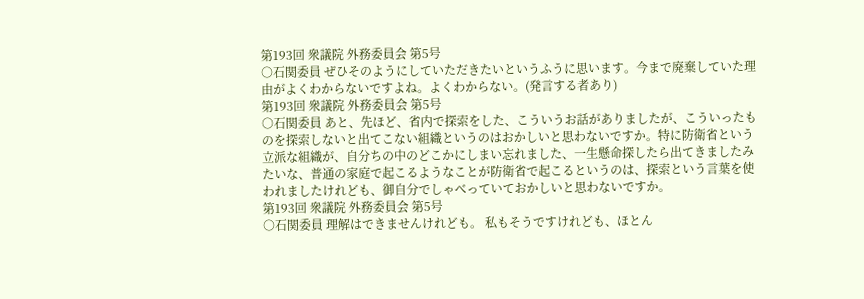第193回 衆議院 外務委員会 第5号
○石関委員 ぜひそのようにしていただきたいというふうに思います。今まで廃棄していた理由がよくわからないですよね。よくわからない。(発言する者あり)
第193回 衆議院 外務委員会 第5号
○石関委員 あと、先ほど、省内で探索をした、こういうお話がありましたが、こういったものを探索しないと出てこない組織というのはおかしいと思わないですか。特に防衛省という立派な組織が、自分ちの中のどこかにしまい忘れました、一生懸命探したら出てきましたみたいな、普通の家庭で起こるようなことが防衛省で起こるというのは、探索という言葉を使われましたけれども、御自分でしゃべっていておかしいと思わないですか。
第193回 衆議院 外務委員会 第5号
○石関委員 理解はできませんけれども。 私もそうですけれども、ほとん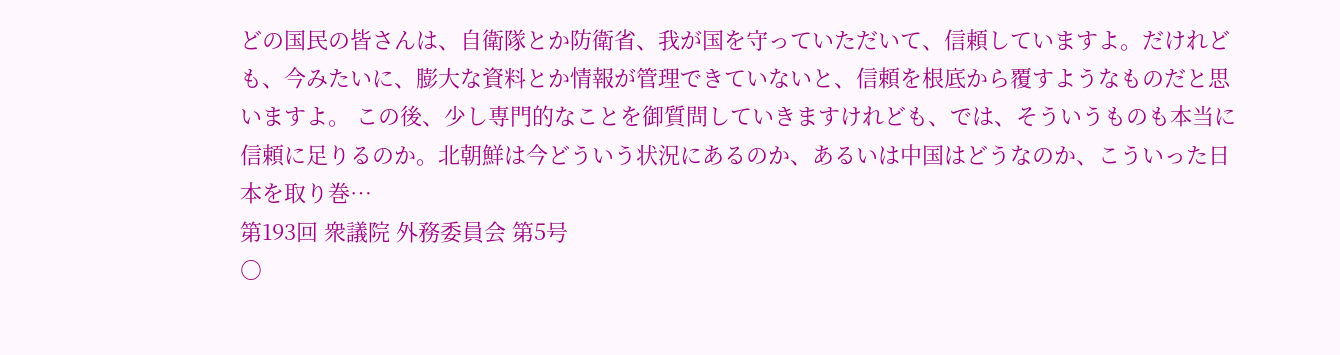どの国民の皆さんは、自衛隊とか防衛省、我が国を守っていただいて、信頼していますよ。だけれども、今みたいに、膨大な資料とか情報が管理できていないと、信頼を根底から覆すようなものだと思いますよ。 この後、少し専門的なことを御質問していきますけれども、では、そういうものも本当に信頼に足りるのか。北朝鮮は今どういう状況にあるのか、あるいは中国はどうなのか、こういった日本を取り巻…
第193回 衆議院 外務委員会 第5号
○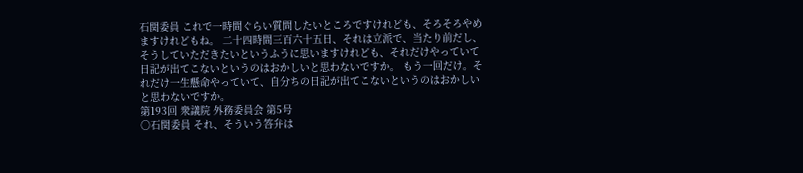石関委員 これで一時間ぐらい質問したいところですけれども、そろそろやめますけれどもね。 二十四時間三百六十五日、それは立派で、当たり前だし、そうしていただきたいというふうに思いますけれども、それだけやっていて日記が出てこないというのはおかしいと思わないですか。 もう一回だけ。それだけ一生懸命やっていて、自分ちの日記が出てこないというのはおかしいと思わないですか。
第193回 衆議院 外務委員会 第5号
○石関委員 それ、そういう答弁は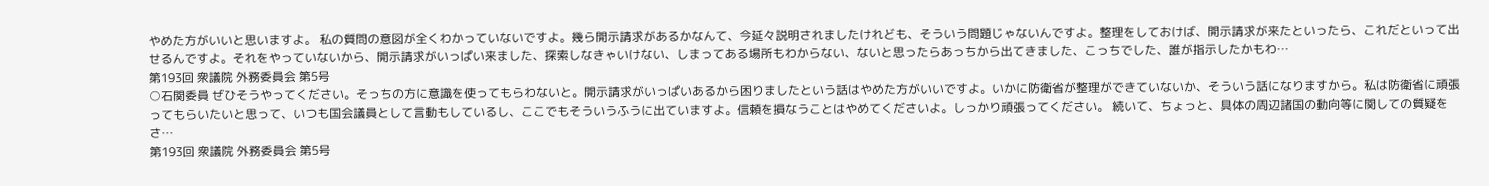やめた方がいいと思いますよ。 私の質問の意図が全くわかっていないですよ。幾ら開示請求があるかなんて、今延々説明されましたけれども、そういう問題じゃないんですよ。整理をしておけば、開示請求が来たといったら、これだといって出せるんですよ。それをやっていないから、開示請求がいっぱい来ました、探索しなきゃいけない、しまってある場所もわからない、ないと思ったらあっちから出てきました、こっちでした、誰が指示したかもわ…
第193回 衆議院 外務委員会 第5号
○石関委員 ぜひそうやってください。そっちの方に意識を使ってもらわないと。開示請求がいっぱいあるから困りましたという話はやめた方がいいですよ。いかに防衛省が整理ができていないか、そういう話になりますから。私は防衛省に頑張ってもらいたいと思って、いつも国会議員として言動もしているし、ここでもそういうふうに出ていますよ。信頼を損なうことはやめてくださいよ。しっかり頑張ってください。 続いて、ちょっと、具体の周辺諸国の動向等に関しての質疑をさ…
第193回 衆議院 外務委員会 第5号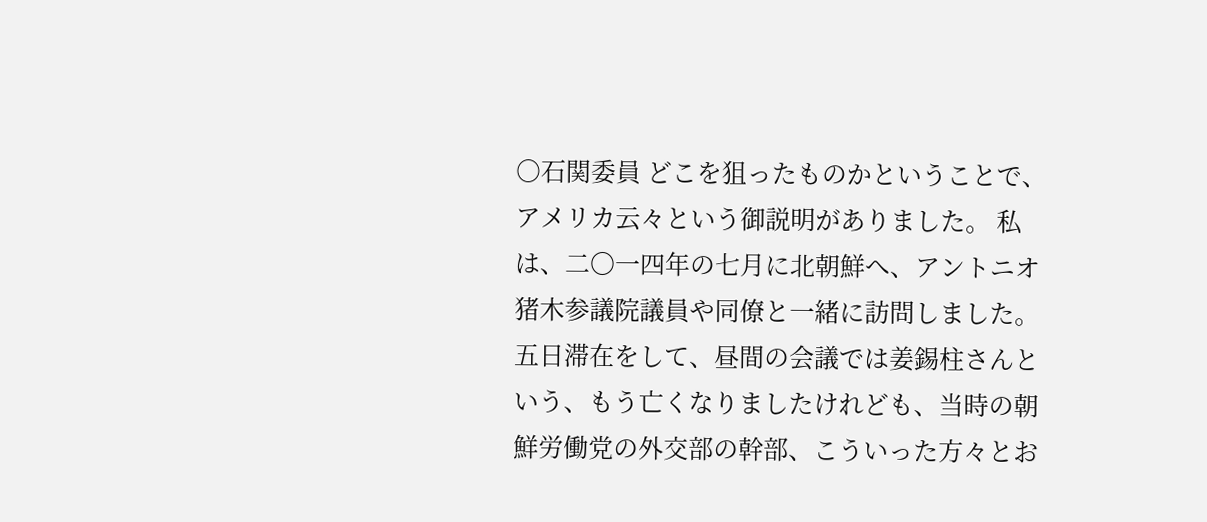○石関委員 どこを狙ったものかということで、アメリカ云々という御説明がありました。 私は、二〇一四年の七月に北朝鮮へ、アントニオ猪木参議院議員や同僚と一緒に訪問しました。五日滞在をして、昼間の会議では姜錫柱さんという、もう亡くなりましたけれども、当時の朝鮮労働党の外交部の幹部、こういった方々とお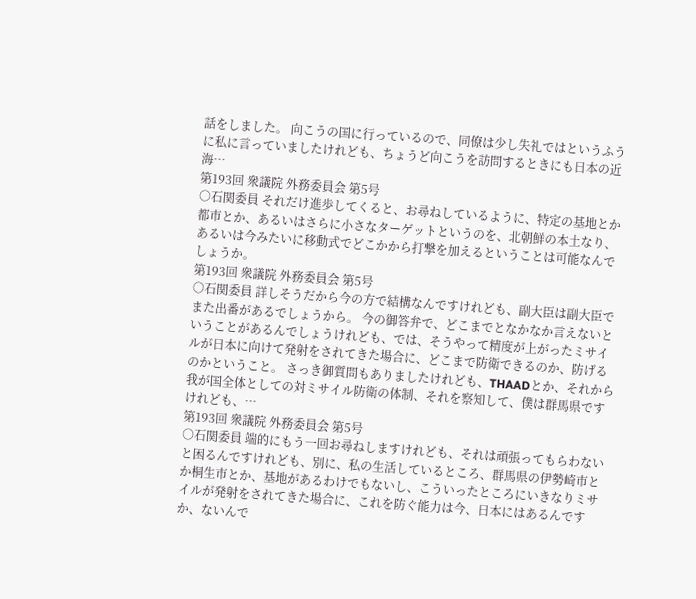話をしました。 向こうの国に行っているので、同僚は少し失礼ではというふうに私に言っていましたけれども、ちょうど向こうを訪問するときにも日本の近海…
第193回 衆議院 外務委員会 第5号
○石関委員 それだけ進歩してくると、お尋ねしているように、特定の基地とか都市とか、あるいはさらに小さなターゲットというのを、北朝鮮の本土なり、あるいは今みたいに移動式でどこかから打撃を加えるということは可能なんでしょうか。
第193回 衆議院 外務委員会 第5号
○石関委員 詳しそうだから今の方で結構なんですけれども、副大臣は副大臣でまた出番があるでしょうから。 今の御答弁で、どこまでとなかなか言えないということがあるんでしょうけれども、では、そうやって精度が上がったミサイルが日本に向けて発射をされてきた場合に、どこまで防衛できるのか、防げるのかということ。 さっき御質問もありましたけれども、THAADとか、それから我が国全体としての対ミサイル防衛の体制、それを察知して、僕は群馬県ですけれども、…
第193回 衆議院 外務委員会 第5号
○石関委員 端的にもう一回お尋ねしますけれども、それは頑張ってもらわないと困るんですけれども、別に、私の生活しているところ、群馬県の伊勢崎市とか桐生市とか、基地があるわけでもないし、こういったところにいきなりミサイルが発射をされてきた場合に、これを防ぐ能力は今、日本にはあるんですか、ないんで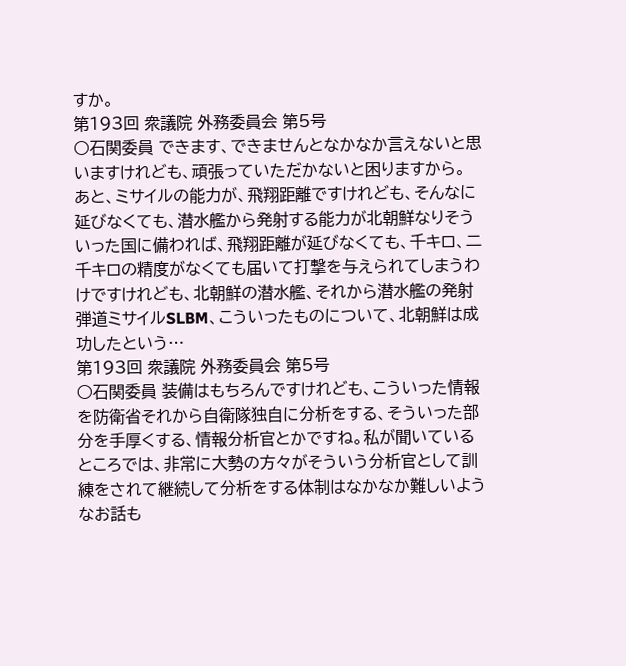すか。
第193回 衆議院 外務委員会 第5号
○石関委員 できます、できませんとなかなか言えないと思いますけれども、頑張っていただかないと困りますから。 あと、ミサイルの能力が、飛翔距離ですけれども、そんなに延びなくても、潜水艦から発射する能力が北朝鮮なりそういった国に備われば、飛翔距離が延びなくても、千キロ、二千キロの精度がなくても届いて打撃を与えられてしまうわけですけれども、北朝鮮の潜水艦、それから潜水艦の発射弾道ミサイルSLBM、こういったものについて、北朝鮮は成功したという…
第193回 衆議院 外務委員会 第5号
○石関委員 装備はもちろんですけれども、こういった情報を防衛省それから自衛隊独自に分析をする、そういった部分を手厚くする、情報分析官とかですね。私が聞いているところでは、非常に大勢の方々がそういう分析官として訓練をされて継続して分析をする体制はなかなか難しいようなお話も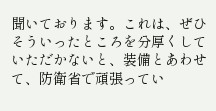聞いております。これは、ぜひそういったところを分厚くしていただかないと、装備とあわせて、防衛省で頑張ってい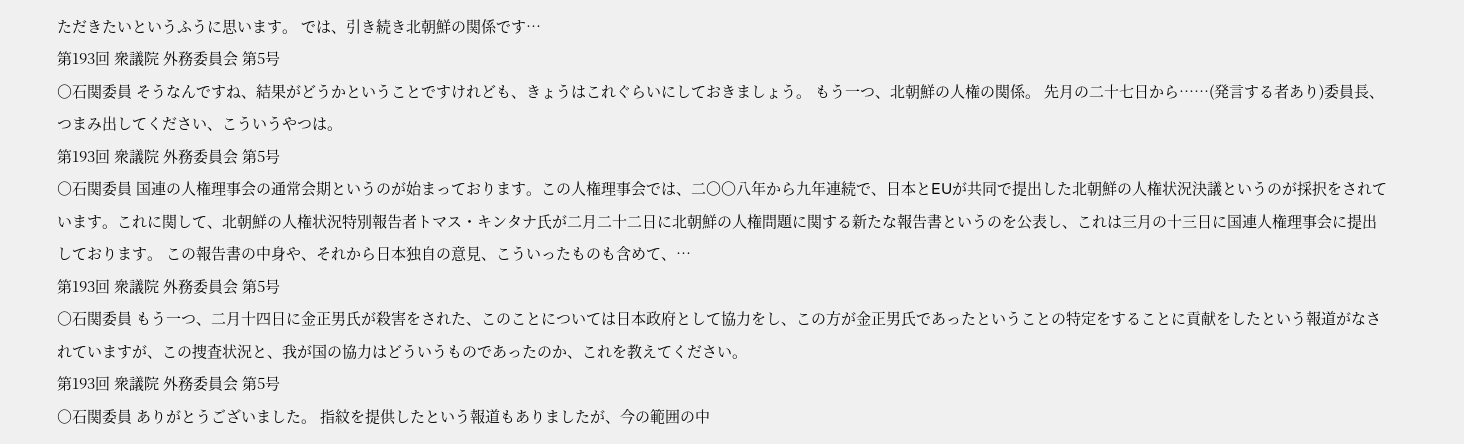ただきたいというふうに思います。 では、引き続き北朝鮮の関係です…
第193回 衆議院 外務委員会 第5号
○石関委員 そうなんですね、結果がどうかということですけれども、きょうはこれぐらいにしておきましょう。 もう一つ、北朝鮮の人権の関係。 先月の二十七日から……(発言する者あり)委員長、つまみ出してください、こういうやつは。
第193回 衆議院 外務委員会 第5号
○石関委員 国連の人権理事会の通常会期というのが始まっております。この人権理事会では、二〇〇八年から九年連続で、日本とEUが共同で提出した北朝鮮の人権状況決議というのが採択をされています。これに関して、北朝鮮の人権状況特別報告者トマス・キンタナ氏が二月二十二日に北朝鮮の人権問題に関する新たな報告書というのを公表し、これは三月の十三日に国連人権理事会に提出しております。 この報告書の中身や、それから日本独自の意見、こういったものも含めて、…
第193回 衆議院 外務委員会 第5号
○石関委員 もう一つ、二月十四日に金正男氏が殺害をされた、このことについては日本政府として協力をし、この方が金正男氏であったということの特定をすることに貢献をしたという報道がなされていますが、この捜査状況と、我が国の協力はどういうものであったのか、これを教えてください。
第193回 衆議院 外務委員会 第5号
○石関委員 ありがとうございました。 指紋を提供したという報道もありましたが、今の範囲の中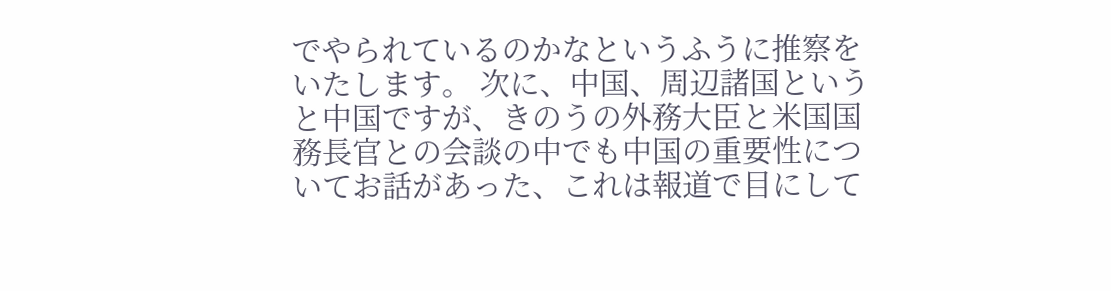でやられているのかなというふうに推察をいたします。 次に、中国、周辺諸国というと中国ですが、きのうの外務大臣と米国国務長官との会談の中でも中国の重要性についてお話があった、これは報道で目にして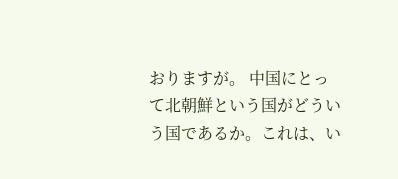おりますが。 中国にとって北朝鮮という国がどういう国であるか。これは、い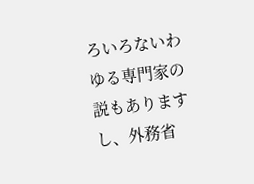ろいろないわゆる専門家の説もありますし、外務省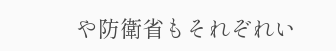や防衛省もそれぞれい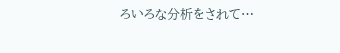ろいろな分析をされて…